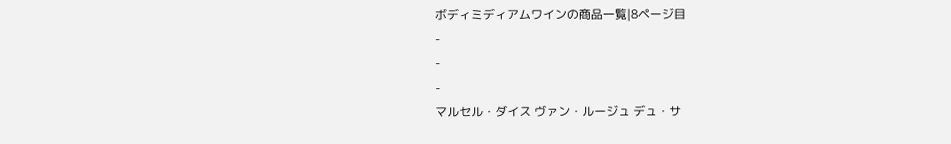ボディミディアムワインの商品一覧|8ページ目
-
-
-
マルセル・ダイス ヴァン・ルージュ デュ・サ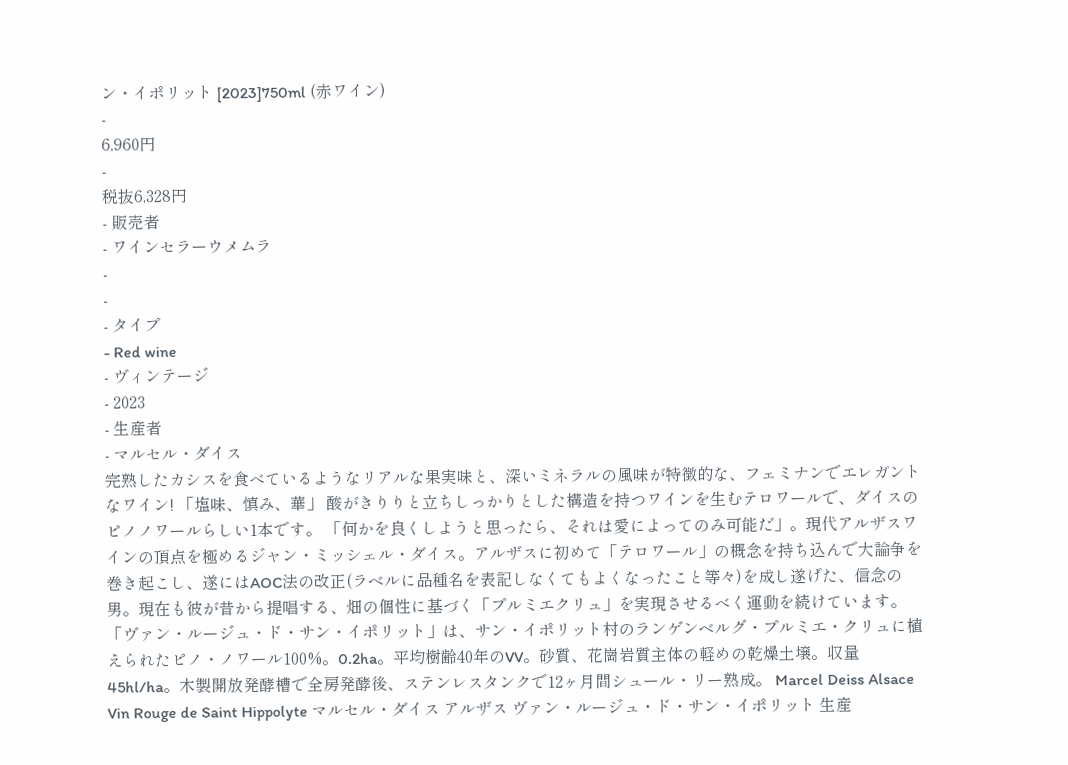ン・イポリット [2023]750ml (赤ワイン)
-
6,960円
-
税抜6,328円
- 販売者
- ワインセラーウメムラ
-
-
- タイプ
- Red wine
- ヴィンテージ
- 2023
- 生産者
- マルセル・ダイス
完熟したカシスを食べているようなリアルな果実味と、深いミネラルの風味が特徴的な、フェミナンでエレガントなワイン! 「塩味、慎み、華」 酸がきりりと立ちしっかりとした構造を持つワインを生むテロワールで、ダイスのピノノワールらしい1本です。 「何かを良くしようと思ったら、それは愛によってのみ可能だ」。現代アルザスワインの頂点を極めるジャン・ミッシェル・ダイス。アルザスに初めて「テロワール」の概念を持ち込んで大論争を巻き起こし、遂にはAOC法の改正(ラベルに品種名を表記しなくてもよくなったこと等々)を成し遂げた、信念の男。現在も彼が昔から提唱する、畑の個性に基づく「プルミエクリュ」を実現させるべく運動を続けています。 「ヴァン・ルージュ・ド・サン・イポリット」は、サン・イポリット村のランゲンベルグ・プルミエ・クリュに植えられたピノ・ノワール100%。0.2ha。平均樹齢40年のVV。砂質、花崗岩質主体の軽めの乾燥土壌。収量45hl/ha。木製開放発酵槽で全房発酵後、ステンレスタンクで12ヶ月間シュール・リー熟成。 Marcel Deiss Alsace Vin Rouge de Saint Hippolyte マルセル・ダイス アルザス ヴァン・ルージュ・ド・サン・イポリット 生産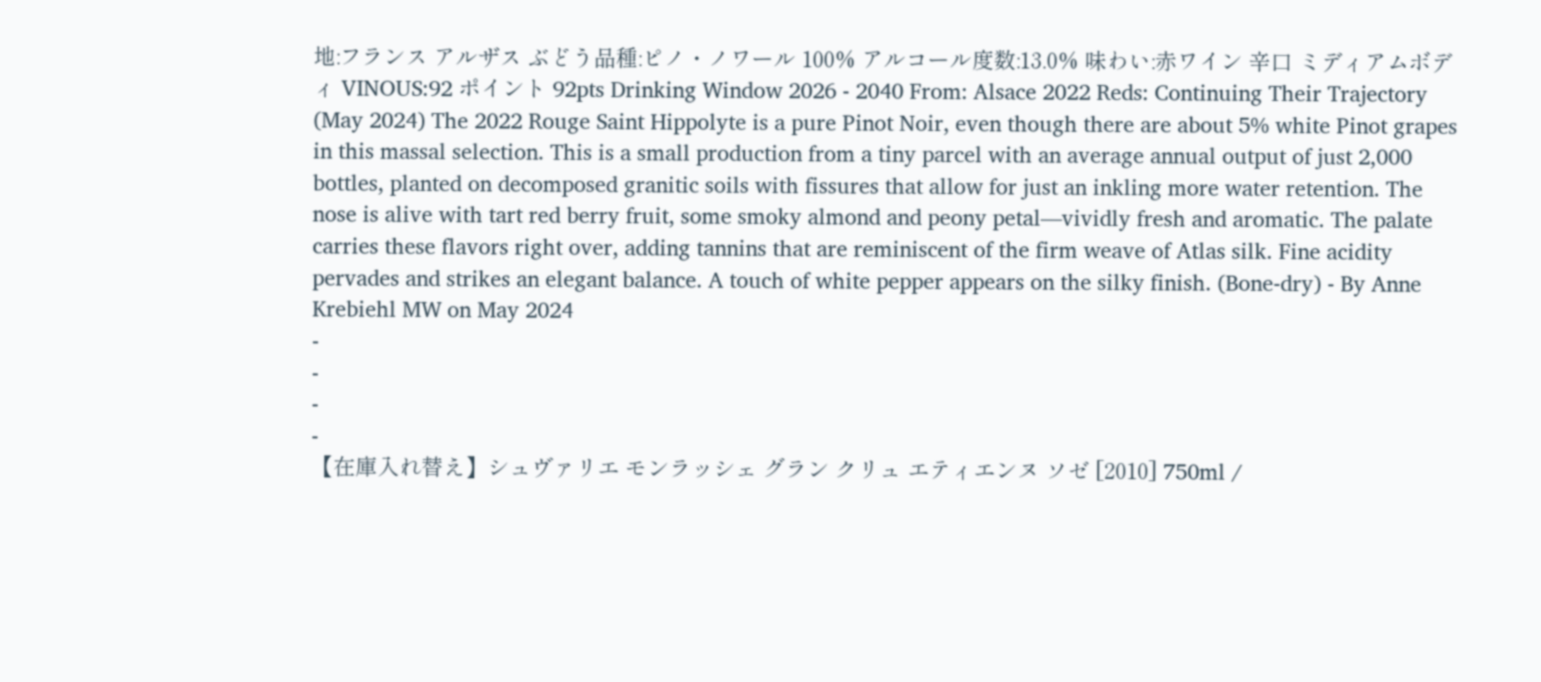地:フランス アルザス ぶどう品種:ピノ・ノワール 100% アルコール度数:13.0% 味わい:赤ワイン 辛口 ミディアムボディ VINOUS:92 ポイント 92pts Drinking Window 2026 - 2040 From: Alsace 2022 Reds: Continuing Their Trajectory (May 2024) The 2022 Rouge Saint Hippolyte is a pure Pinot Noir, even though there are about 5% white Pinot grapes in this massal selection. This is a small production from a tiny parcel with an average annual output of just 2,000 bottles, planted on decomposed granitic soils with fissures that allow for just an inkling more water retention. The nose is alive with tart red berry fruit, some smoky almond and peony petal―vividly fresh and aromatic. The palate carries these flavors right over, adding tannins that are reminiscent of the firm weave of Atlas silk. Fine acidity pervades and strikes an elegant balance. A touch of white pepper appears on the silky finish. (Bone-dry) - By Anne Krebiehl MW on May 2024
-
-
-
-
【在庫入れ替え】シュヴァリエ モンラッシェ グラン クリュ エティエンヌ ソゼ [2010] 750ml /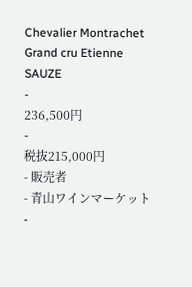Chevalier Montrachet Grand cru Etienne SAUZE
-
236,500円
-
税抜215,000円
- 販売者
- 青山ワインマーケット
-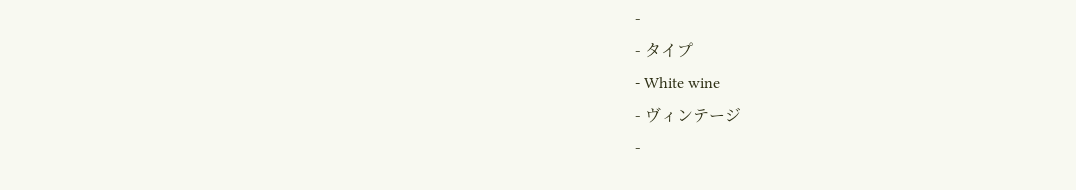-
- タイプ
- White wine
- ヴィンテージ
-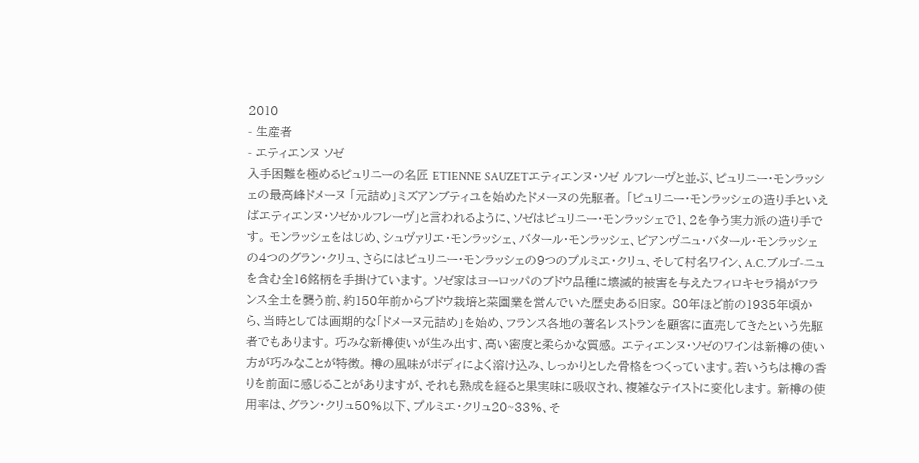2010
- 生産者
- エティエンヌ ソゼ
入手困難を極めるピュリニーの名匠 ETIENNE SAUZETエティエンヌ・ソゼ ルフレーヴと並ぶ、ピュリニー・モンラッシェの最高峰ドメーヌ 「元詰め」ミズアンブティユを始めたドメーヌの先駆者。 「ピュリニー・モンラッシェの造り手といえばエティエンヌ・ソゼかルフレーヴ」と言われるように、ソゼはピュリニー・モンラッシェで1、2を争う実力派の造り手です。 モンラッシェをはじめ、シュヴァリエ・モンラッシェ、バタール・モンラッシェ、ビアンヴニュ・バタール・モンラッシェの4つのグラン・クリュ、さらにはピュリニー・モンラッシェの9つのプルミエ・クリュ、そして村名ワイン、A.C.ブルゴ-ニュを含む全16銘柄を手掛けています。 ソゼ家はヨーロッパのブドウ品種に壊滅的被害を与えたフィロキセラ禍がフランス全土を襲う前、約150年前からブドウ栽培と菜園業を営んでいた歴史ある旧家。 80年ほど前の1935年頃から、当時としては画期的な「ドメーヌ元詰め」を始め、フランス各地の著名レストランを顧客に直売してきたという先駆者でもあります。 巧みな新樽使いが生み出す、高い密度と柔らかな質感。 エティエンヌ・ソゼのワインは新樽の使い方が巧みなことが特徴。 樽の風味がボディによく溶け込み、しっかりとした骨格をつくっています。若いうちは樽の香りを前面に感じることがありますが、それも熟成を経ると果実味に吸収され、複雑なテイストに変化します。 新樽の使用率は、グラン・クリュ50%以下、プルミエ・クリュ20~33%、そ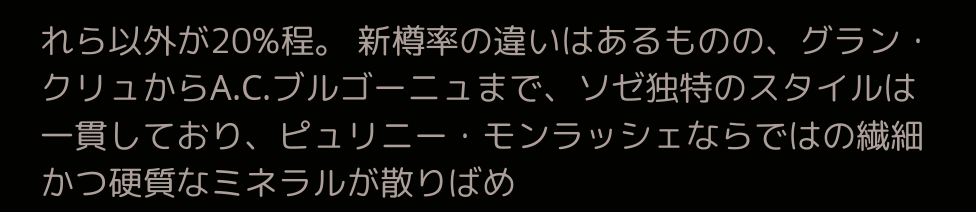れら以外が20%程。 新樽率の違いはあるものの、グラン・クリュからA.C.ブルゴーニュまで、ソゼ独特のスタイルは一貫しており、ピュリニー・モンラッシェならではの繊細かつ硬質なミネラルが散りばめ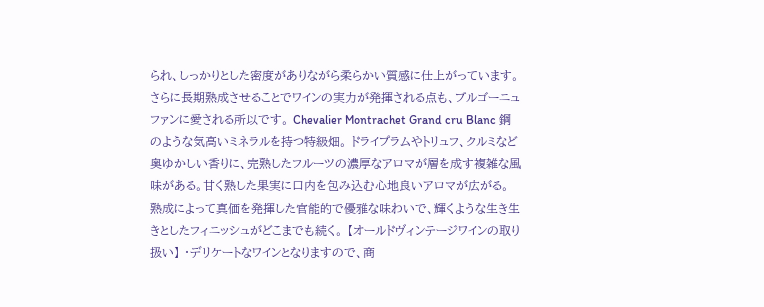られ、しっかりとした密度がありながら柔らかい質感に仕上がっています。さらに長期熟成させることでワインの実力が発揮される点も、ブルゴーニュファンに愛される所以です。 Chevalier Montrachet Grand cru Blanc 鋼のような気高いミネラルを持つ特級畑。 ドライプラムやトリュフ、クルミなど奥ゆかしい香りに、完熟したフルーツの濃厚なアロマが層を成す複雑な風味がある。甘く熟した果実に口内を包み込む心地良いアロマが広がる。 熟成によって真価を発揮した官能的で優雅な味わいで、輝くような生き生きとしたフィニッシュがどこまでも続く。 【オールドヴィンテージワインの取り扱い】 ・デリケートなワインとなりますので、商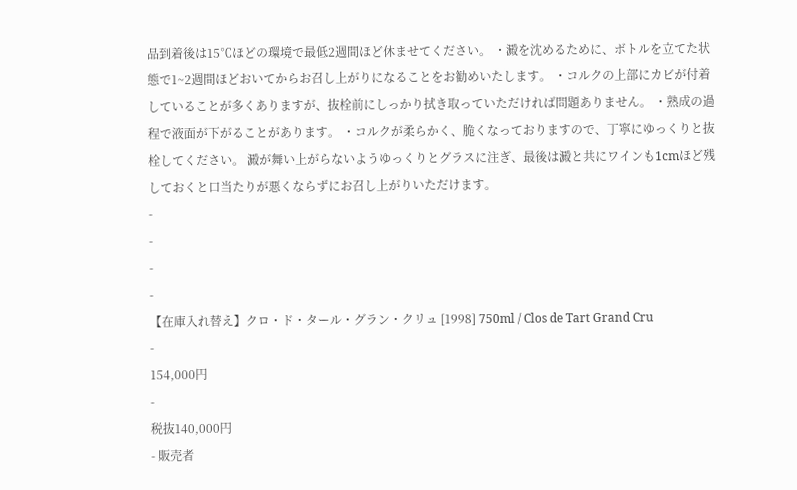品到着後は15℃ほどの環境で最低2週間ほど休ませてください。 ・澱を沈めるために、ボトルを立てた状態で1~2週間ほどおいてからお召し上がりになることをお勧めいたします。 ・コルクの上部にカビが付着していることが多くありますが、抜栓前にしっかり拭き取っていただければ問題ありません。 ・熟成の過程で液面が下がることがあります。 ・コルクが柔らかく、脆くなっておりますので、丁寧にゆっくりと抜栓してください。 澱が舞い上がらないようゆっくりとグラスに注ぎ、最後は澱と共にワインも1cmほど残しておくと口当たりが悪くならずにお召し上がりいただけます。
-
-
-
-
【在庫入れ替え】クロ・ド・タール・グラン・クリュ [1998] 750ml / Clos de Tart Grand Cru
-
154,000円
-
税抜140,000円
- 販売者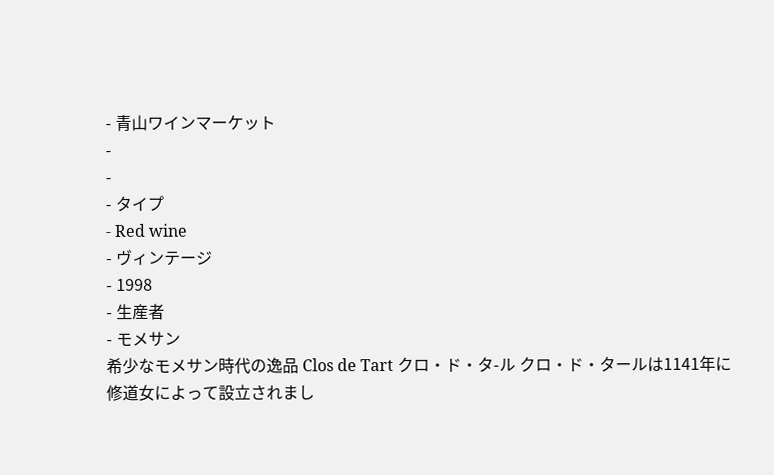- 青山ワインマーケット
-
-
- タイプ
- Red wine
- ヴィンテージ
- 1998
- 生産者
- モメサン
希少なモメサン時代の逸品 Clos de Tart クロ・ド・タ-ル クロ・ド・タールは1141年に修道女によって設立されまし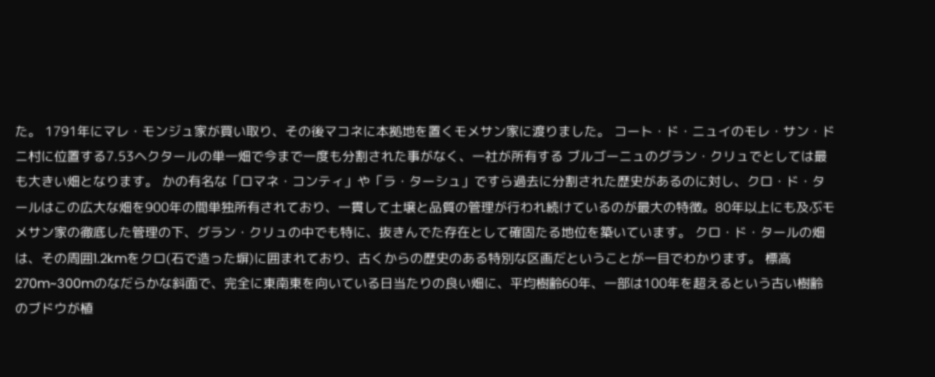た。 1791年にマレ・モンジュ家が買い取り、その後マコネに本拠地を置くモメサン家に渡りました。 コート・ド・ニュイのモレ・サン・ドニ村に位置する7.53ヘクタールの単一畑で今まで一度も分割された事がなく、一社が所有する ブルゴーニュのグラン・クリュでとしては最も大きい畑となります。 かの有名な「ロマネ・コンティ」や「ラ・ターシュ」ですら過去に分割された歴史があるのに対し、クロ・ド・タールはこの広大な畑を900年の間単独所有されており、一貫して土壌と品質の管理が行われ続けているのが最大の特徴。80年以上にも及ぶモメサン家の徹底した管理の下、グラン・クリュの中でも特に、抜きんでた存在として確固たる地位を築いています。 クロ・ド・タールの畑は、その周囲1.2kmをクロ(石で造った塀)に囲まれており、古くからの歴史のある特別な区画だということが一目でわかります。 標高270m~300mのなだらかな斜面で、完全に東南東を向いている日当たりの良い畑に、平均樹齢60年、一部は100年を超えるという古い樹齢のブドウが植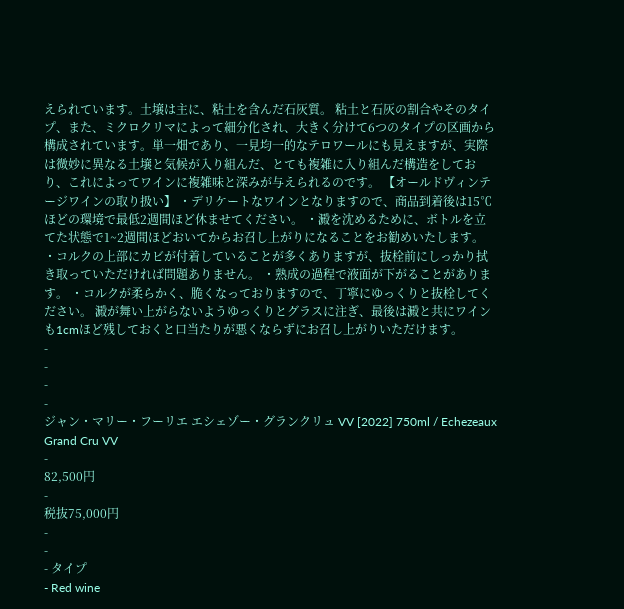えられています。土壌は主に、粘土を含んだ石灰質。 粘土と石灰の割合やそのタイプ、また、ミクロクリマによって細分化され、大きく分けて6つのタイプの区画から構成されています。単一畑であり、一見均一的なテロワールにも見えますが、実際は微妙に異なる土壌と気候が入り組んだ、とても複雑に入り組んだ構造をしており、これによってワインに複雑味と深みが与えられるのです。 【オールドヴィンテージワインの取り扱い】 ・デリケートなワインとなりますので、商品到着後は15℃ほどの環境で最低2週間ほど休ませてください。 ・澱を沈めるために、ボトルを立てた状態で1~2週間ほどおいてからお召し上がりになることをお勧めいたします。 ・コルクの上部にカビが付着していることが多くありますが、抜栓前にしっかり拭き取っていただければ問題ありません。 ・熟成の過程で液面が下がることがあります。 ・コルクが柔らかく、脆くなっておりますので、丁寧にゆっくりと抜栓してください。 澱が舞い上がらないようゆっくりとグラスに注ぎ、最後は澱と共にワインも1cmほど残しておくと口当たりが悪くならずにお召し上がりいただけます。
-
-
-
-
ジャン・マリー・フーリエ エシェゾー・グランクリュ VV [2022] 750ml / Echezeaux Grand Cru VV
-
82,500円
-
税抜75,000円
-
-
- タイプ
- Red wine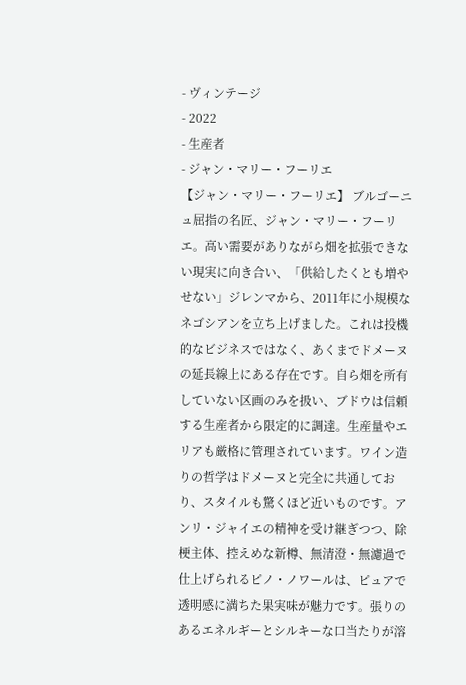- ヴィンテージ
- 2022
- 生産者
- ジャン・マリー・フーリエ
【ジャン・マリー・フーリエ】 ブルゴーニュ屈指の名匠、ジャン・マリー・フーリエ。高い需要がありながら畑を拡張できない現実に向き合い、「供給したくとも増やせない」ジレンマから、2011年に小規模なネゴシアンを立ち上げました。これは投機的なビジネスではなく、あくまでドメーヌの延長線上にある存在です。自ら畑を所有していない区画のみを扱い、ブドウは信頼する生産者から限定的に調達。生産量やエリアも厳格に管理されています。ワイン造りの哲学はドメーヌと完全に共通しており、スタイルも驚くほど近いものです。アンリ・ジャイエの精神を受け継ぎつつ、除梗主体、控えめな新樽、無清澄・無濾過で仕上げられるピノ・ノワールは、ピュアで透明感に満ちた果実味が魅力です。張りのあるエネルギーとシルキーな口当たりが溶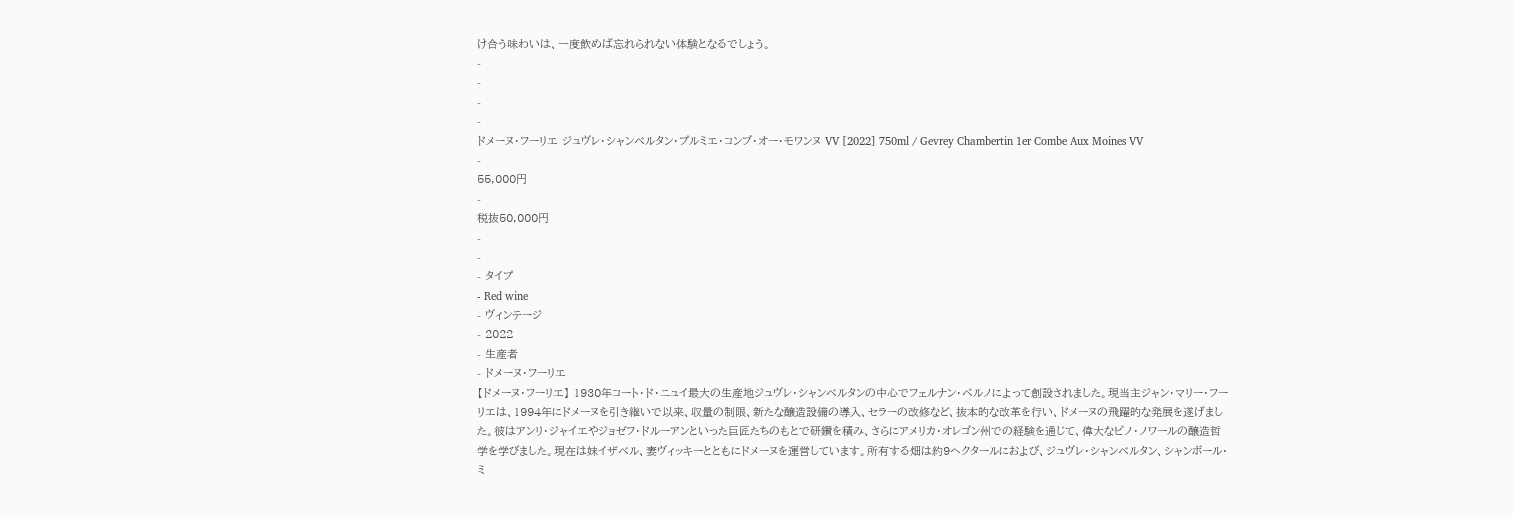け合う味わいは、一度飲めば忘れられない体験となるでしょう。
-
-
-
-
ドメーヌ・フーリエ ジュヴレ・シャンベルタン・プルミエ・コンブ・オー・モワンヌ VV [2022] 750ml / Gevrey Chambertin 1er Combe Aux Moines VV
-
55,000円
-
税抜50,000円
-
-
- タイプ
- Red wine
- ヴィンテージ
- 2022
- 生産者
- ドメーヌ・フーリエ
【ドメーヌ・フーリエ】 1930年コート・ド・ニュイ最大の生産地ジュヴレ・シャンベルタンの中心でフェルナン・ペルノによって創設されました。現当主ジャン・マリー・フーリエは、1994年にドメーヌを引き継いで以来、収量の制限、新たな醸造設備の導入、セラーの改修など、抜本的な改革を行い、ドメーヌの飛躍的な発展を遂げました。彼はアンリ・ジャイエやジョゼフ・ドルーアンといった巨匠たちのもとで研鑽を積み、さらにアメリカ・オレゴン州での経験を通じて、偉大なピノ・ノワールの醸造哲学を学びました。現在は妹イザベル、妻ヴィッキーとともにドメーヌを運営しています。所有する畑は約9ヘクタールにおよび、ジュヴレ・シャンベルタン、シャンボール・ミ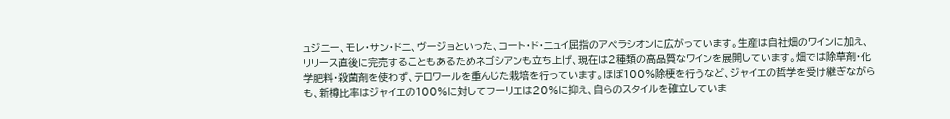ュジニー、モレ・サン・ドニ、ヴージョといった、コート・ド・ニュイ屈指のアペラシオンに広がっています。生産は自社畑のワインに加え、リリース直後に完売することもあるためネゴシアンも立ち上げ、現在は2種類の高品質なワインを展開しています。畑では除草剤・化学肥料・殺菌剤を使わず、テロワールを重んじた栽培を行っています。ほぼ100%除梗を行うなど、ジャイエの哲学を受け継ぎながらも、新樽比率はジャイエの100%に対してフーリエは20%に抑え、自らのスタイルを確立していま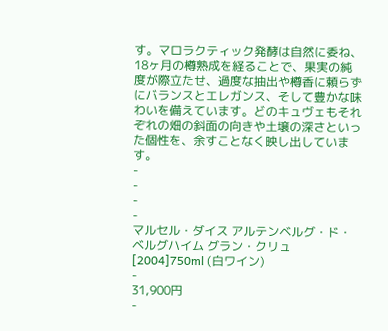す。マロラクティック発酵は自然に委ね、18ヶ月の樽熟成を経ることで、果実の純度が際立たせ、過度な抽出や樽香に頼らずにバランスとエレガンス、そして豊かな味わいを備えています。どのキュヴェもそれぞれの畑の斜面の向きや土壌の深さといった個性を、余すことなく映し出しています。
-
-
-
-
マルセル・ダイス アルテンベルグ・ド・ベルグハイム グラン・クリュ [2004]750ml (白ワイン)
-
31,900円
-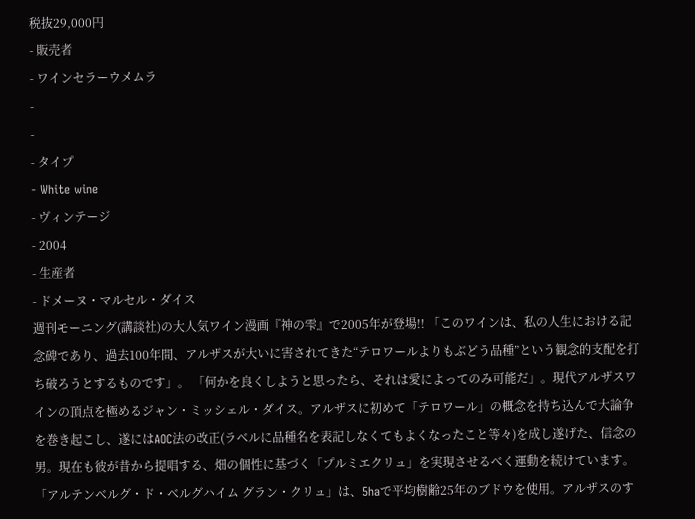税抜29,000円
- 販売者
- ワインセラーウメムラ
-
-
- タイプ
- White wine
- ヴィンテージ
- 2004
- 生産者
- ドメーヌ・マルセル・ダイス
週刊モーニング(講談社)の大人気ワイン漫画『神の雫』で2005年が登場!! 「このワインは、私の人生における記念碑であり、過去100年間、アルザスが大いに害されてきた“テロワールよりもぶどう品種”という観念的支配を打ち破ろうとするものです」。 「何かを良くしようと思ったら、それは愛によってのみ可能だ」。現代アルザスワインの頂点を極めるジャン・ミッシェル・ダイス。アルザスに初めて「テロワール」の概念を持ち込んで大論争を巻き起こし、遂にはAOC法の改正(ラベルに品種名を表記しなくてもよくなったこと等々)を成し遂げた、信念の男。現在も彼が昔から提唱する、畑の個性に基づく「プルミエクリュ」を実現させるべく運動を続けています。 「アルテンベルグ・ド・ベルグハイム グラン・クリュ」は、5haで平均樹齢25年のブドウを使用。アルザスのす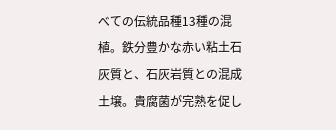べての伝統品種13種の混植。鉄分豊かな赤い粘土石灰質と、石灰岩質との混成土壌。貴腐菌が完熟を促し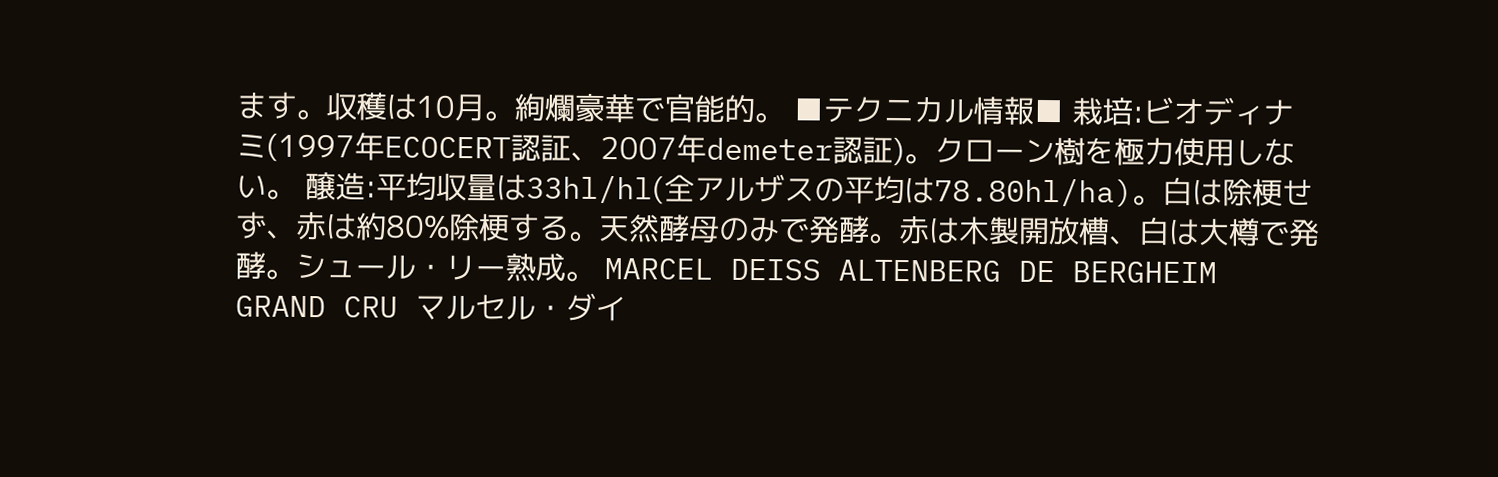ます。収穫は10月。絢爛豪華で官能的。 ■テクニカル情報■ 栽培:ビオディナミ(1997年ECOCERT認証、2007年demeter認証)。クローン樹を極力使用しない。 醸造:平均収量は33hl/hl(全アルザスの平均は78.80hl/ha)。白は除梗せず、赤は約80%除梗する。天然酵母のみで発酵。赤は木製開放槽、白は大樽で発酵。シュール・リー熟成。 MARCEL DEISS ALTENBERG DE BERGHEIM GRAND CRU マルセル・ダイ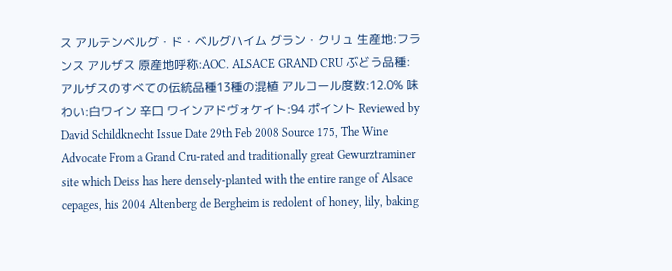ス アルテンベルグ・ド・ベルグハイム グラン・クリュ 生産地:フランス アルザス 原産地呼称:AOC. ALSACE GRAND CRU ぶどう品種:アルザスのすべての伝統品種13種の混植 アルコール度数:12.0% 味わい:白ワイン 辛口 ワインアドヴォケイト:94 ポイント Reviewed by David Schildknecht Issue Date 29th Feb 2008 Source 175, The Wine Advocate From a Grand Cru-rated and traditionally great Gewurztraminer site which Deiss has here densely-planted with the entire range of Alsace cepages, his 2004 Altenberg de Bergheim is redolent of honey, lily, baking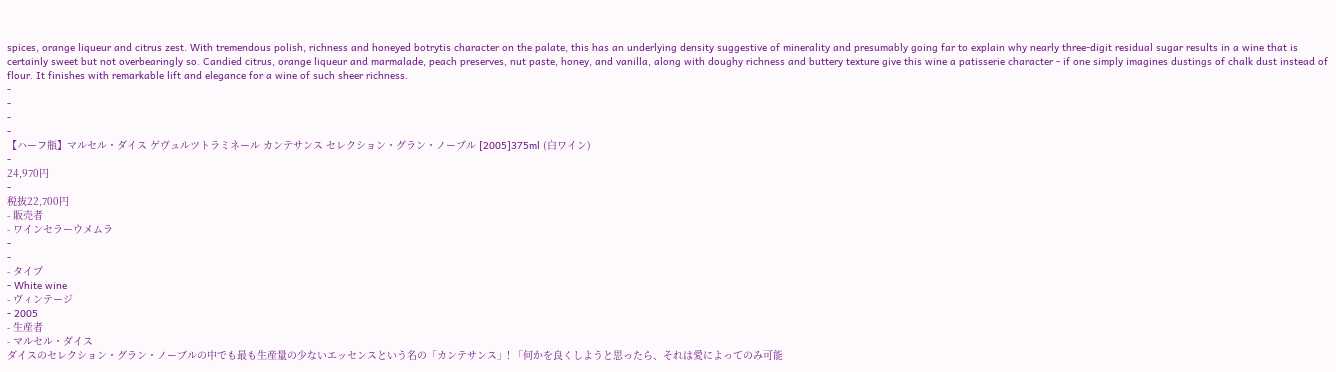spices, orange liqueur and citrus zest. With tremendous polish, richness and honeyed botrytis character on the palate, this has an underlying density suggestive of minerality and presumably going far to explain why nearly three-digit residual sugar results in a wine that is certainly sweet but not overbearingly so. Candied citrus, orange liqueur and marmalade, peach preserves, nut paste, honey, and vanilla, along with doughy richness and buttery texture give this wine a patisserie character - if one simply imagines dustings of chalk dust instead of flour. It finishes with remarkable lift and elegance for a wine of such sheer richness.
-
-
-
-
【ハーフ瓶】マルセル・ダイス ゲヴュルツトラミネール カンテサンス セレクション・グラン・ノーブル [2005]375ml (白ワイン)
-
24,970円
-
税抜22,700円
- 販売者
- ワインセラーウメムラ
-
-
- タイプ
- White wine
- ヴィンテージ
- 2005
- 生産者
- マルセル・ダイス
ダイスのセレクション・グラン・ノーブルの中でも最も生産量の少ないエッセンスという名の「カンテサンス」! 「何かを良くしようと思ったら、それは愛によってのみ可能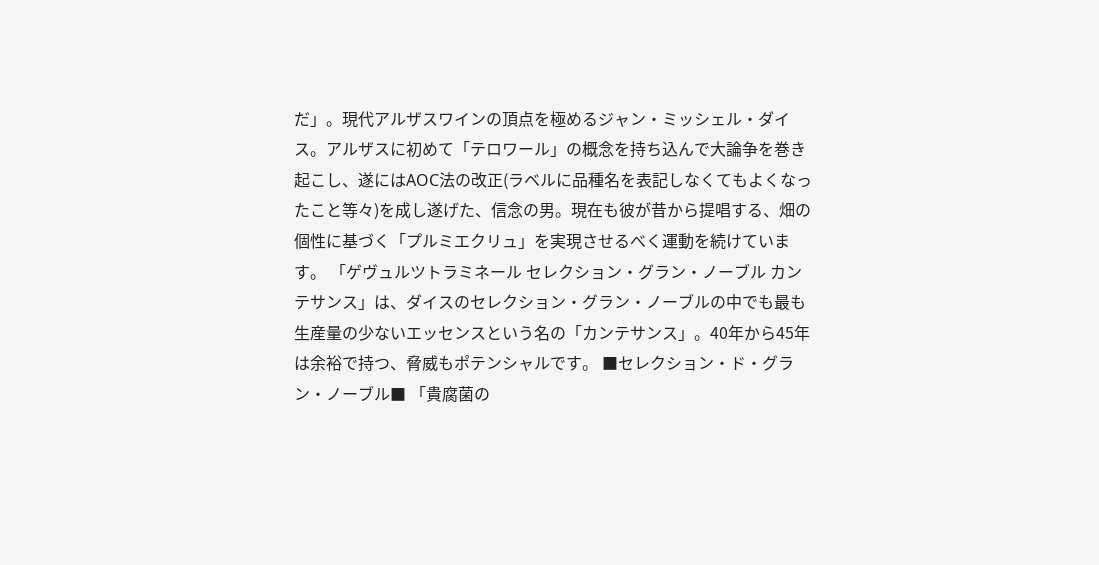だ」。現代アルザスワインの頂点を極めるジャン・ミッシェル・ダイス。アルザスに初めて「テロワール」の概念を持ち込んで大論争を巻き起こし、遂にはAOC法の改正(ラベルに品種名を表記しなくてもよくなったこと等々)を成し遂げた、信念の男。現在も彼が昔から提唱する、畑の個性に基づく「プルミエクリュ」を実現させるべく運動を続けています。 「ゲヴュルツトラミネール セレクション・グラン・ノーブル カンテサンス」は、ダイスのセレクション・グラン・ノーブルの中でも最も生産量の少ないエッセンスという名の「カンテサンス」。40年から45年は余裕で持つ、脅威もポテンシャルです。 ■セレクション・ド・グラン・ノーブル■ 「貴腐菌の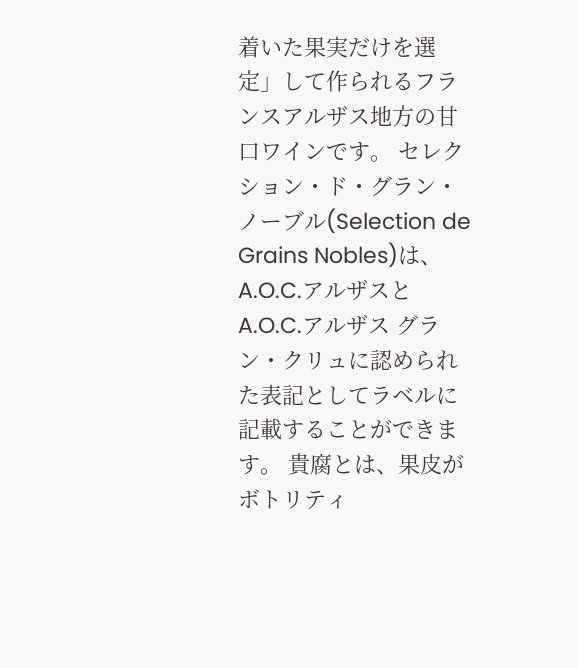着いた果実だけを選定」して作られるフランスアルザス地方の甘口ワインです。 セレクション・ド・グラン・ノーブル(Selection de Grains Nobles)は、A.O.C.アルザスとA.O.C.アルザス グラン・クリュに認められた表記としてラベルに記載することができます。 貴腐とは、果皮がボトリティ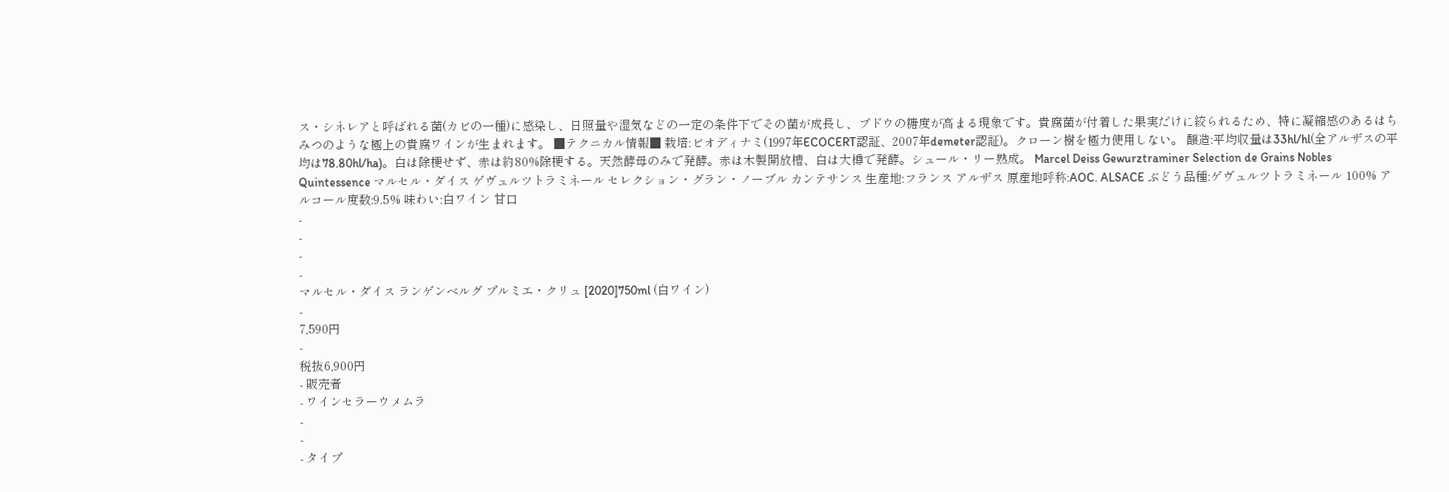ス・シネレアと呼ばれる菌(カビの一種)に感染し、日照量や湿気などの一定の条件下でその菌が成長し、ブドウの糖度が高まる現象です。貴腐菌が付着した果実だけに絞られるため、特に凝縮感のあるはちみつのような極上の貴腐ワインが生まれます。 ■テクニカル情報■ 栽培:ビオディナミ(1997年ECOCERT認証、2007年demeter認証)。クローン樹を極力使用しない。 醸造:平均収量は33hl/hl(全アルザスの平均は78.80hl/ha)。白は除梗せず、赤は約80%除梗する。天然酵母のみで発酵。赤は木製開放槽、白は大樽で発酵。シュール・リー熟成。 Marcel Deiss Gewurztraminer Selection de Grains Nobles Quintessence マルセル・ダイス ゲヴュルツトラミネール セレクション・グラン・ノーブル カンテサンス 生産地:フランス アルザス 原産地呼称:AOC. ALSACE ぶどう品種:ゲヴュルツトラミネール 100% アルコール度数:9.5% 味わい:白ワイン 甘口
-
-
-
-
マルセル・ダイス ランゲンベルグ プルミエ・クリュ [2020]750ml (白ワイン)
-
7,590円
-
税抜6,900円
- 販売者
- ワインセラーウメムラ
-
-
- タイプ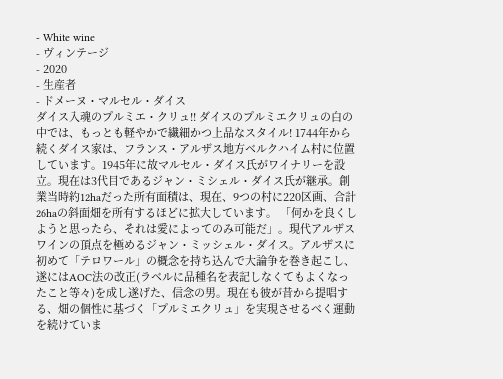- White wine
- ヴィンテージ
- 2020
- 生産者
- ドメーヌ・マルセル・ダイス
ダイス入魂のプルミエ・クリュ!! ダイスのプルミエクリュの白の中では、もっとも軽やかで繊細かつ上品なスタイル! 1744年から続くダイス家は、フランス・アルザス地方ベルクハイム村に位置しています。1945年に故マルセル・ダイス氏がワイナリーを設立。現在は3代目であるジャン・ミシェル・ダイス氏が継承。創業当時約12haだった所有面積は、現在、9つの村に220区画、合計26haの斜面畑を所有するほどに拡大しています。 「何かを良くしようと思ったら、それは愛によってのみ可能だ」。現代アルザスワインの頂点を極めるジャン・ミッシェル・ダイス。アルザスに初めて「テロワール」の概念を持ち込んで大論争を巻き起こし、遂にはAOC法の改正(ラベルに品種名を表記しなくてもよくなったこと等々)を成し遂げた、信念の男。現在も彼が昔から提唱する、畑の個性に基づく「プルミエクリュ」を実現させるべく運動を続けていま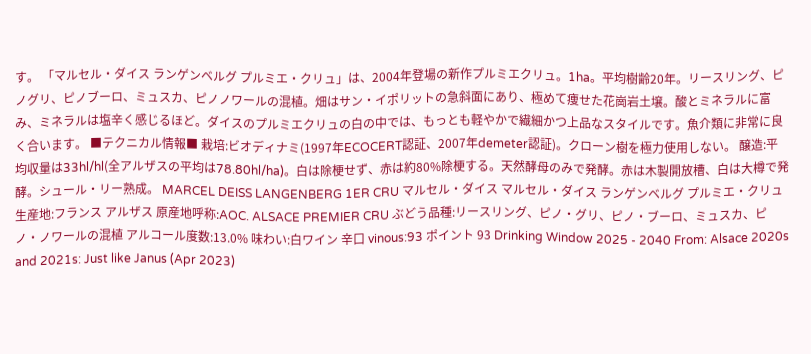す。 「マルセル・ダイス ランゲンベルグ プルミエ・クリュ」は、2004年登場の新作プルミエクリュ。1ha。平均樹齢20年。リースリング、ピノグリ、ピノブーロ、ミュスカ、ピノノワールの混植。畑はサン・イポリットの急斜面にあり、極めて痩せた花崗岩土壌。酸とミネラルに富み、ミネラルは塩辛く感じるほど。ダイスのプルミエクリュの白の中では、もっとも軽やかで繊細かつ上品なスタイルです。魚介類に非常に良く合います。 ■テクニカル情報■ 栽培:ビオディナミ(1997年ECOCERT認証、2007年demeter認証)。クローン樹を極力使用しない。 醸造:平均収量は33hl/hl(全アルザスの平均は78.80hl/ha)。白は除梗せず、赤は約80%除梗する。天然酵母のみで発酵。赤は木製開放槽、白は大樽で発酵。シュール・リー熟成。 MARCEL DEISS LANGENBERG 1ER CRU マルセル・ダイス マルセル・ダイス ランゲンベルグ プルミエ・クリュ 生産地:フランス アルザス 原産地呼称:AOC. ALSACE PREMIER CRU ぶどう品種:リースリング、ピノ・グリ、ピノ・ブーロ、ミュスカ、ピノ・ノワールの混植 アルコール度数:13.0% 味わい:白ワイン 辛口 vinous:93 ポイント 93 Drinking Window 2025 - 2040 From: Alsace 2020s and 2021s: Just like Janus (Apr 2023)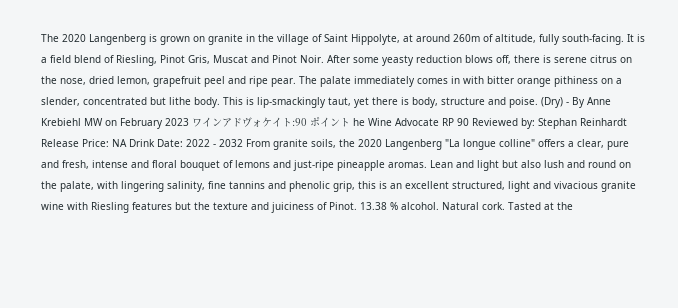The 2020 Langenberg is grown on granite in the village of Saint Hippolyte, at around 260m of altitude, fully south-facing. It is a field blend of Riesling, Pinot Gris, Muscat and Pinot Noir. After some yeasty reduction blows off, there is serene citrus on the nose, dried lemon, grapefruit peel and ripe pear. The palate immediately comes in with bitter orange pithiness on a slender, concentrated but lithe body. This is lip-smackingly taut, yet there is body, structure and poise. (Dry) - By Anne Krebiehl MW on February 2023 ワインアドヴォケイト:90 ポイント he Wine Advocate RP 90 Reviewed by: Stephan Reinhardt Release Price: NA Drink Date: 2022 - 2032 From granite soils, the 2020 Langenberg "La longue colline" offers a clear, pure and fresh, intense and floral bouquet of lemons and just-ripe pineapple aromas. Lean and light but also lush and round on the palate, with lingering salinity, fine tannins and phenolic grip, this is an excellent structured, light and vivacious granite wine with Riesling features but the texture and juiciness of Pinot. 13.38 % alcohol. Natural cork. Tasted at the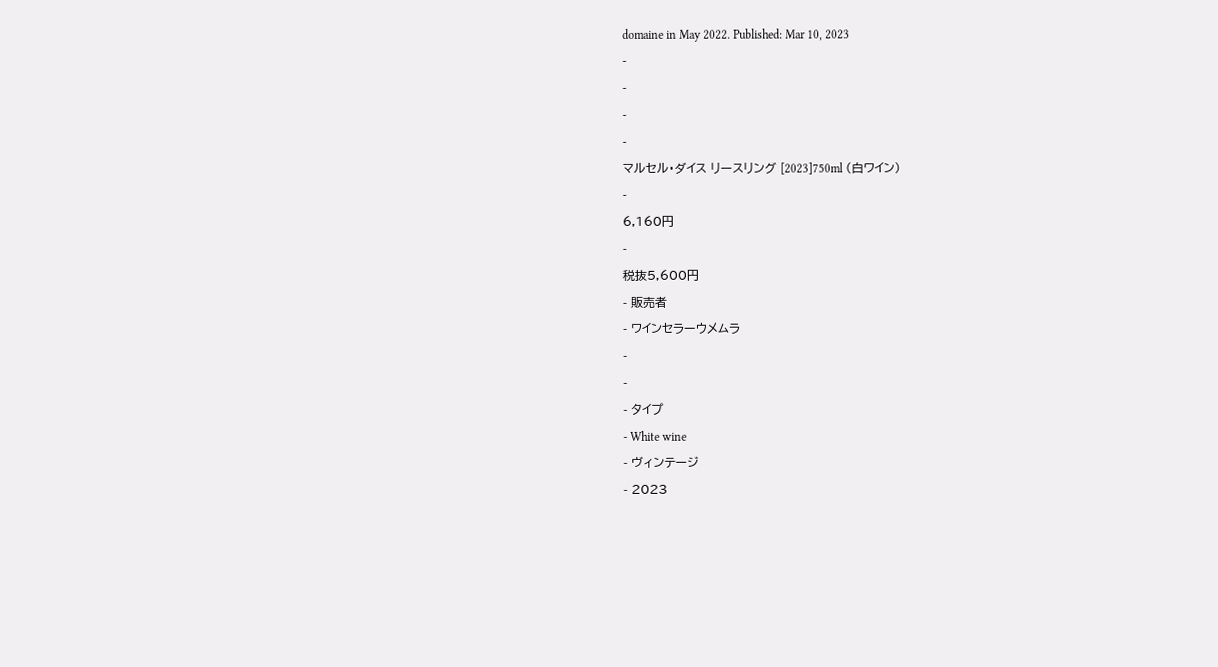domaine in May 2022. Published: Mar 10, 2023
-
-
-
-
マルセル・ダイス リースリング [2023]750ml (白ワイン)
-
6,160円
-
税抜5,600円
- 販売者
- ワインセラーウメムラ
-
-
- タイプ
- White wine
- ヴィンテージ
- 2023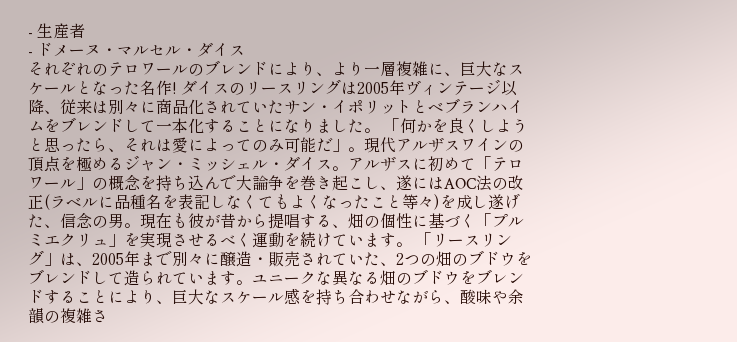- 生産者
- ドメーヌ・マルセル・ダイス
それぞれのテロワールのブレンドにより、より一層複雑に、巨大なスケールとなった名作! ダイスのリースリングは2005年ヴィンテージ以降、従来は別々に商品化されていたサン・イポリットとベブランハイムをブレンドして一本化することになりました。 「何かを良くしようと思ったら、それは愛によってのみ可能だ」。現代アルザスワインの頂点を極めるジャン・ミッシェル・ダイス。アルザスに初めて「テロワール」の概念を持ち込んで大論争を巻き起こし、遂にはAOC法の改正(ラベルに品種名を表記しなくてもよくなったこと等々)を成し遂げた、信念の男。現在も彼が昔から提唱する、畑の個性に基づく「プルミエクリュ」を実現させるべく運動を続けています。 「リースリング」は、2005年まで別々に醸造・販売されていた、2つの畑のブドウをブレンドして造られています。ユニークな異なる畑のブドウをブレンドすることにより、巨大なスケール感を持ち合わせながら、酸味や余韻の複雑さ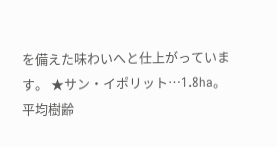を備えた味わいへと仕上がっています。 ★サン・イポリット…1.8ha。平均樹齢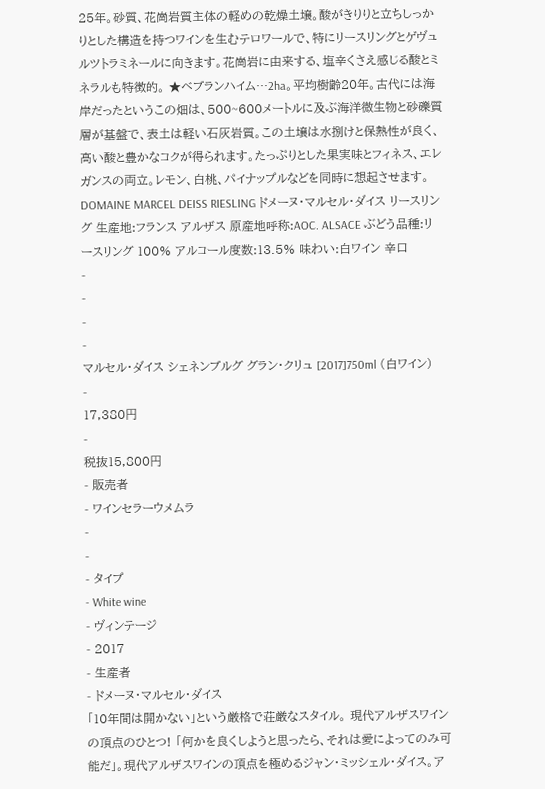25年。砂質、花崗岩質主体の軽めの乾燥土壌。酸がきりりと立ちしっかりとした構造を持つワインを生むテロワールで、特にリースリングとゲヴュルツトラミネールに向きます。花崗岩に由来する、塩辛くさえ感じる酸とミネラルも特徴的。 ★ベブランハイム…2ha。平均樹齢20年。古代には海岸だったというこの畑は、500~600メートルに及ぶ海洋微生物と砂礫質層が基盤で、表土は軽い石灰岩質。この土壌は水捌けと保熱性が良く、高い酸と豊かなコクが得られます。たっぷりとした果実味とフィネス、エレガンスの両立。レモン、白桃、パイナップルなどを同時に想起させます。 DOMAINE MARCEL DEISS RIESLING ドメーヌ・マルセル・ダイス リースリング 生産地:フランス アルザス 原産地呼称:AOC. ALSACE ぶどう品種:リースリング 100% アルコール度数:13.5% 味わい:白ワイン 辛口
-
-
-
-
マルセル・ダイス シェネンブルグ グラン・クリュ [2017]750ml (白ワイン)
-
17,380円
-
税抜15,800円
- 販売者
- ワインセラーウメムラ
-
-
- タイプ
- White wine
- ヴィンテージ
- 2017
- 生産者
- ドメーヌ・マルセル・ダイス
「10年間は開かない」という厳格で荘厳なスタイル。 現代アルザスワインの頂点のひとつ! 「何かを良くしようと思ったら、それは愛によってのみ可能だ」。現代アルザスワインの頂点を極めるジャン・ミッシェル・ダイス。ア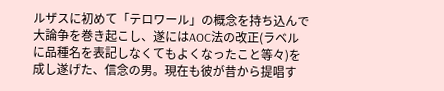ルザスに初めて「テロワール」の概念を持ち込んで大論争を巻き起こし、遂にはAOC法の改正(ラベルに品種名を表記しなくてもよくなったこと等々)を成し遂げた、信念の男。現在も彼が昔から提唱す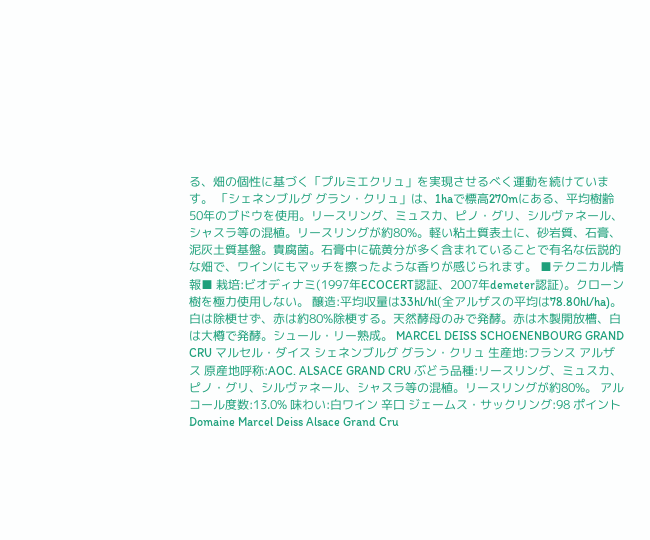る、畑の個性に基づく「プルミエクリュ」を実現させるべく運動を続けています。 「シェネンブルグ グラン・クリュ」は、1haで標高270mにある、平均樹齢50年のブドウを使用。リースリング、ミュスカ、ピノ・グリ、シルヴァネール、シャスラ等の混植。リースリングが約80%。軽い粘土質表土に、砂岩質、石膏、泥灰土質基盤。貴腐菌。石膏中に硫黄分が多く含まれていることで有名な伝説的な畑で、ワインにもマッチを擦ったような香りが感じられます。 ■テクニカル情報■ 栽培:ビオディナミ(1997年ECOCERT認証、2007年demeter認証)。クローン樹を極力使用しない。 醸造:平均収量は33hl/hl(全アルザスの平均は78.80hl/ha)。白は除梗せず、赤は約80%除梗する。天然酵母のみで発酵。赤は木製開放槽、白は大樽で発酵。シュール・リー熟成。 MARCEL DEISS SCHOENENBOURG GRAND CRU マルセル・ダイス シェネンブルグ グラン・クリュ 生産地:フランス アルザス 原産地呼称:AOC. ALSACE GRAND CRU ぶどう品種:リースリング、ミュスカ、ピノ・グリ、シルヴァネール、シャスラ等の混植。リースリングが約80%。 アルコール度数:13.0% 味わい:白ワイン 辛口 ジェームス・サックリング:98 ポイント Domaine Marcel Deiss Alsace Grand Cru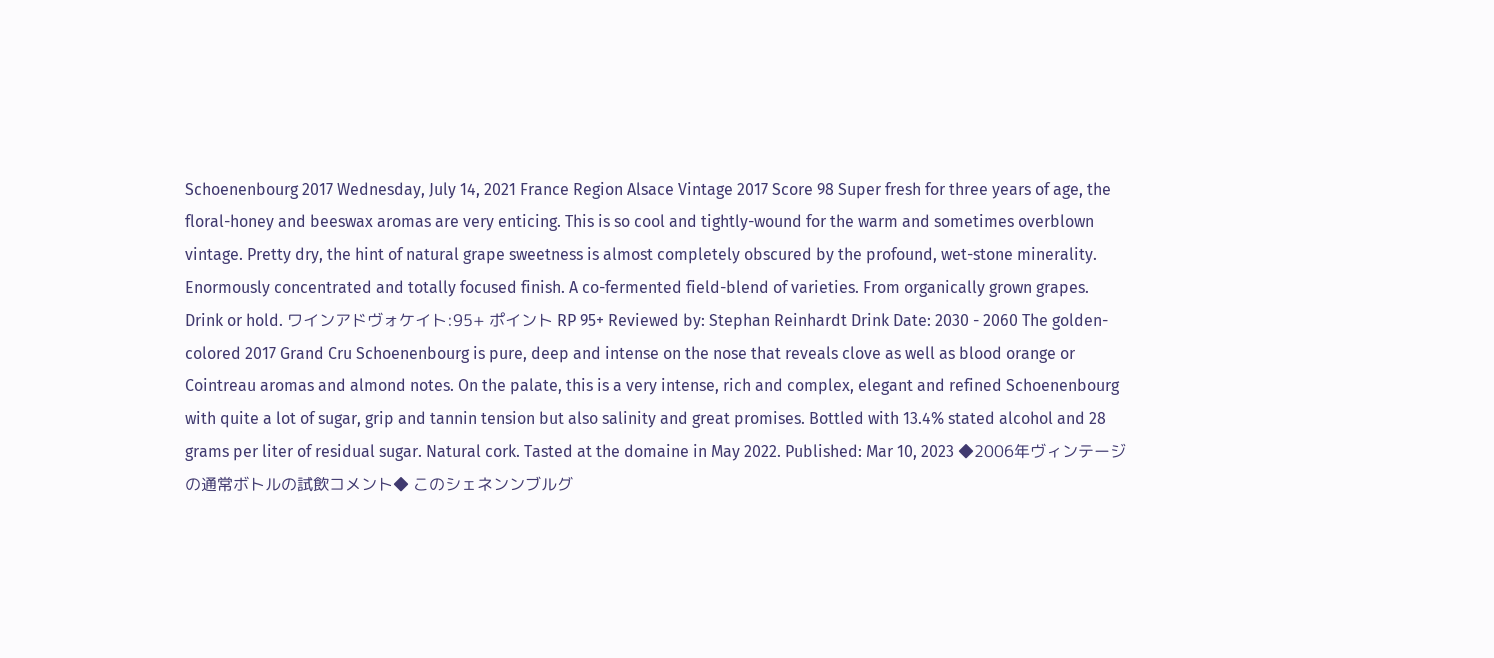Schoenenbourg 2017 Wednesday, July 14, 2021 France Region Alsace Vintage 2017 Score 98 Super fresh for three years of age, the floral-honey and beeswax aromas are very enticing. This is so cool and tightly-wound for the warm and sometimes overblown vintage. Pretty dry, the hint of natural grape sweetness is almost completely obscured by the profound, wet-stone minerality. Enormously concentrated and totally focused finish. A co-fermented field-blend of varieties. From organically grown grapes. Drink or hold. ワインアドヴォケイト:95+ ポイント RP 95+ Reviewed by: Stephan Reinhardt Drink Date: 2030 - 2060 The golden-colored 2017 Grand Cru Schoenenbourg is pure, deep and intense on the nose that reveals clove as well as blood orange or Cointreau aromas and almond notes. On the palate, this is a very intense, rich and complex, elegant and refined Schoenenbourg with quite a lot of sugar, grip and tannin tension but also salinity and great promises. Bottled with 13.4% stated alcohol and 28 grams per liter of residual sugar. Natural cork. Tasted at the domaine in May 2022. Published: Mar 10, 2023 ◆2006年ヴィンテージの通常ボトルの試飲コメント◆ このシェネンンブルグ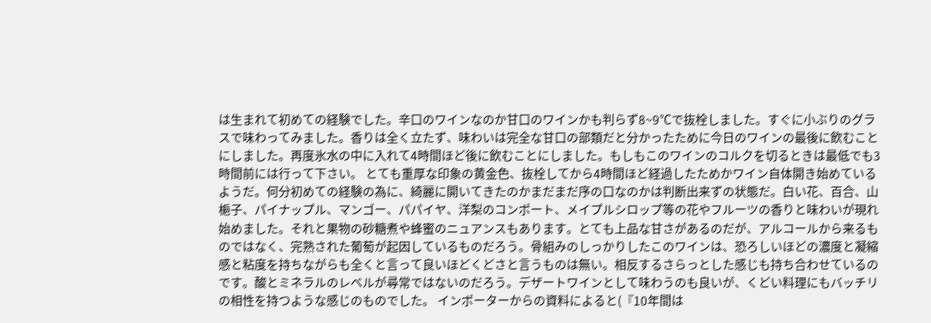は生まれて初めての経験でした。辛口のワインなのか甘口のワインかも判らず8~9℃で抜栓しました。すぐに小ぶりのグラスで味わってみました。香りは全く立たず、味わいは完全な甘口の部類だと分かったために今日のワインの最後に飲むことにしました。再度氷水の中に入れて4時間ほど後に飲むことにしました。もしもこのワインのコルクを切るときは最低でも3時間前には行って下さい。 とても重厚な印象の黄金色、抜栓してから4時間ほど経過したためかワイン自体開き始めているようだ。何分初めての経験の為に、綺麗に開いてきたのかまだまだ序の口なのかは判断出来ずの状態だ。白い花、百合、山梔子、パイナップル、マンゴー、パパイヤ、洋梨のコンポート、メイプルシロップ等の花やフルーツの香りと味わいが現れ始めました。それと果物の砂糖煮や蜂蜜のニュアンスもあります。とても上品な甘さがあるのだが、アルコールから来るものではなく、完熟された葡萄が起因しているものだろう。骨組みのしっかりしたこのワインは、恐ろしいほどの濃度と凝縮感と粘度を持ちながらも全くと言って良いほどくどさと言うものは無い。相反するさらっとした感じも持ち合わせているのです。酸とミネラルのレベルが尋常ではないのだろう。デザートワインとして味わうのも良いが、くどい料理にもバッチリの相性を持つような感じのものでした。 インポーターからの資料によると(『10年間は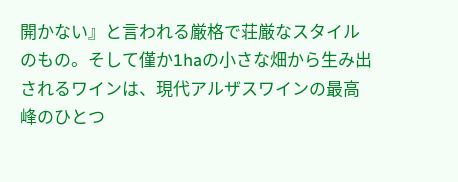開かない』と言われる厳格で荘厳なスタイルのもの。そして僅か1haの小さな畑から生み出されるワインは、現代アルザスワインの最高峰のひとつ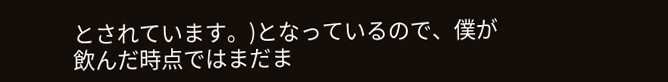とされています。)となっているので、僕が飲んだ時点ではまだま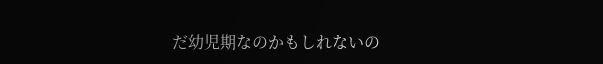だ幼児期なのかもしれないの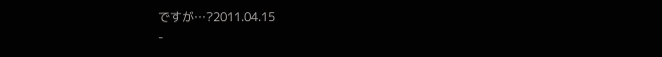ですが…?2011.04.15
-